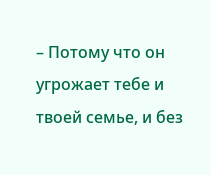– Потому что он угрожает тебе и твоей семье, и без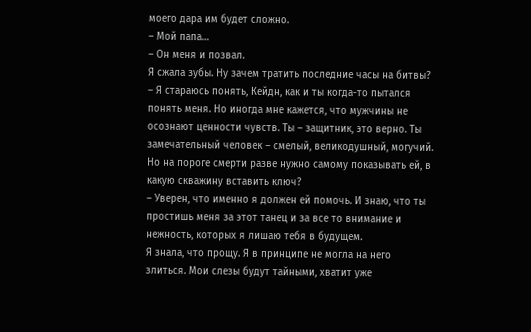моего дара им будет сложно.
– Мой папа…
– Он меня и позвал.
Я сжала зубы. Ну зачем тратить последние часы на битвы?
– Я стараюсь понять, Кейдн, как и ты когда-то пытался понять меня. Но иногда мне кажется, что мужчины не осознают ценности чувств. Ты – защитник, это верно. Ты замечательный человек – смелый, великодушный, могучий. Но на пороге смерти разве нужно самому показывать ей, в какую скважину вставить ключ?
– Уверен, что именно я должен ей помочь. И знаю, что ты простишь меня за этот танец и за все то внимание и нежность, которых я лишаю тебя в будущем.
Я знала, что прощу. Я в принципе не могла на него злиться. Мои слезы будут тайными, хватит уже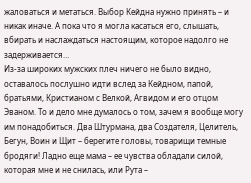жаловаться и метаться. Выбор Кейдна нужно принять – и никак иначе. А пока что я могла касаться его, слышать, вбирать и наслаждаться настоящим, которое надолго не задерживается…
Из-за широких мужских плеч ничего не было видно, оставалось послушно идти вслед за Кейдном, папой, братьями, Кристианом с Велкой, Агвидом и его отцом Эваном. То и дело мне думалось о том, зачем я вообще могу им понадобиться. Два Штурмана, два Создателя, Целитель, Бегун, Воин и Щит – берегите головы, товарищи темные бродяги! Ладно еще мама – ее чувства обладали силой, которая мне и не снилась, или Рута –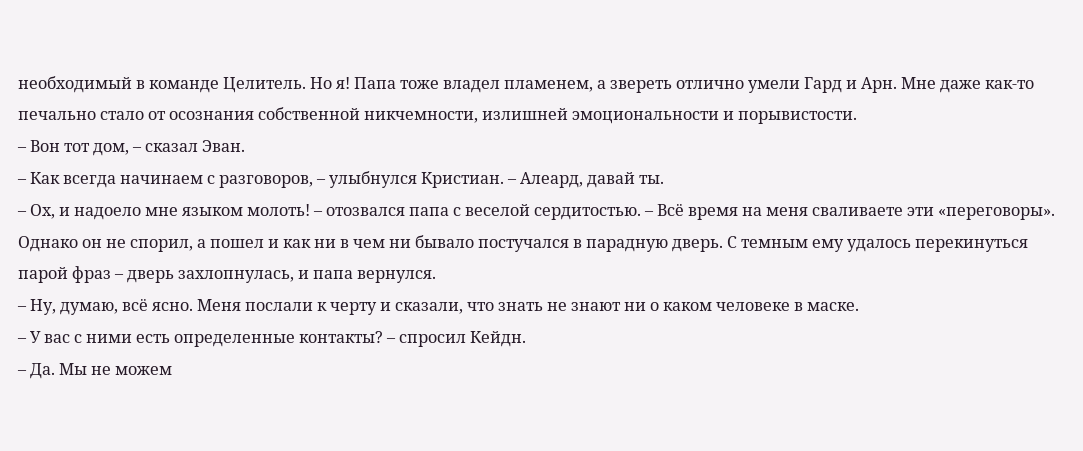необходимый в команде Целитель. Но я! Папа тоже владел пламенем, а звереть отлично умели Гард и Арн. Мне даже как-то печально стало от осознания собственной никчемности, излишней эмоциональности и порывистости.
– Вон тот дом, – сказал Эван.
– Как всегда начинаем с разговоров, – улыбнулся Кристиан. – Алеард, давай ты.
– Ох, и надоело мне языком молоть! – отозвался папа с веселой сердитостью. – Всё время на меня сваливаете эти «переговоры».
Однако он не спорил, а пошел и как ни в чем ни бывало постучался в парадную дверь. С темным ему удалось перекинуться парой фраз – дверь захлопнулась, и папа вернулся.
– Ну, думаю, всё ясно. Меня послали к черту и сказали, что знать не знают ни о каком человеке в маске.
– У вас с ними есть определенные контакты? – спросил Кейдн.
– Да. Мы не можем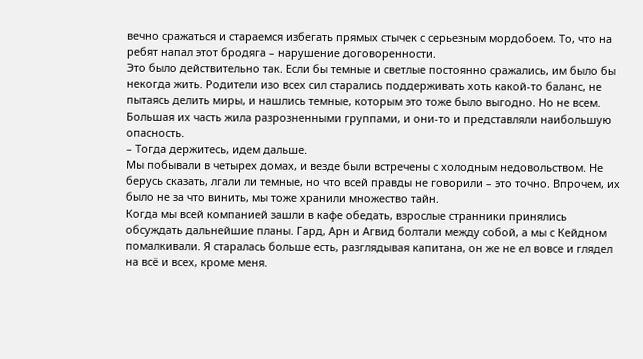вечно сражаться и стараемся избегать прямых стычек с серьезным мордобоем. То, что на ребят напал этот бродяга – нарушение договоренности.
Это было действительно так. Если бы темные и светлые постоянно сражались, им было бы некогда жить. Родители изо всех сил старались поддерживать хоть какой-то баланс, не пытаясь делить миры, и нашлись темные, которым это тоже было выгодно. Но не всем. Большая их часть жила разрозненными группами, и они-то и представляли наибольшую опасность.
– Тогда держитесь, идем дальше.
Мы побывали в четырех домах, и везде были встречены с холодным недовольством. Не берусь сказать, лгали ли темные, но что всей правды не говорили – это точно. Впрочем, их было не за что винить, мы тоже хранили множество тайн.
Когда мы всей компанией зашли в кафе обедать, взрослые странники принялись обсуждать дальнейшие планы. Гард, Арн и Агвид болтали между собой, а мы с Кейдном помалкивали. Я старалась больше есть, разглядывая капитана, он же не ел вовсе и глядел на всё и всех, кроме меня.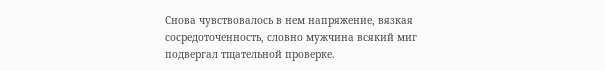Снова чувствовалось в нем напряжение, вязкая сосредоточенность, словно мужчина всякий миг подвергал тщательной проверке.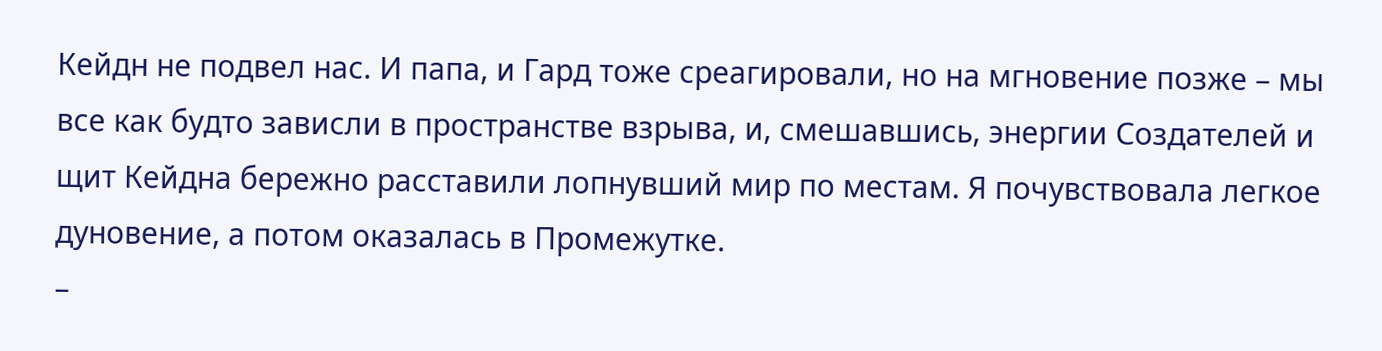Кейдн не подвел нас. И папа, и Гард тоже среагировали, но на мгновение позже – мы все как будто зависли в пространстве взрыва, и, смешавшись, энергии Создателей и щит Кейдна бережно расставили лопнувший мир по местам. Я почувствовала легкое дуновение, а потом оказалась в Промежутке.
–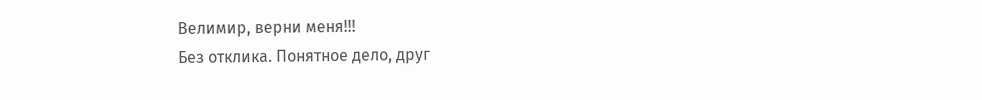Велимир, верни меня!!!
Без отклика. Понятное дело, друг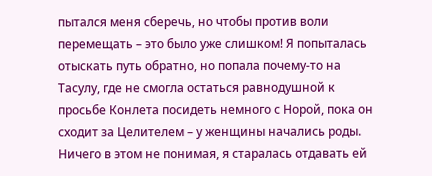пытался меня сберечь, но чтобы против воли перемещать – это было уже слишком! Я попыталась отыскать путь обратно, но попала почему-то на Тасулу, где не смогла остаться равнодушной к просьбе Конлета посидеть немного с Норой, пока он сходит за Целителем – у женщины начались роды.
Ничего в этом не понимая, я старалась отдавать ей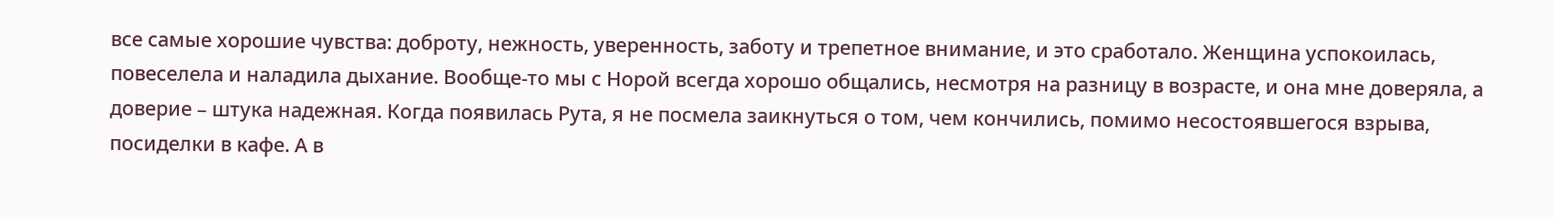все самые хорошие чувства: доброту, нежность, уверенность, заботу и трепетное внимание, и это сработало. Женщина успокоилась, повеселела и наладила дыхание. Вообще-то мы с Норой всегда хорошо общались, несмотря на разницу в возрасте, и она мне доверяла, а доверие – штука надежная. Когда появилась Рута, я не посмела заикнуться о том, чем кончились, помимо несостоявшегося взрыва, посиделки в кафе. А в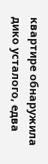квартире обнаружила дико усталого, едва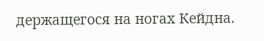держащегося на ногах Кейдна.